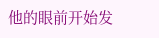他的眼前开始发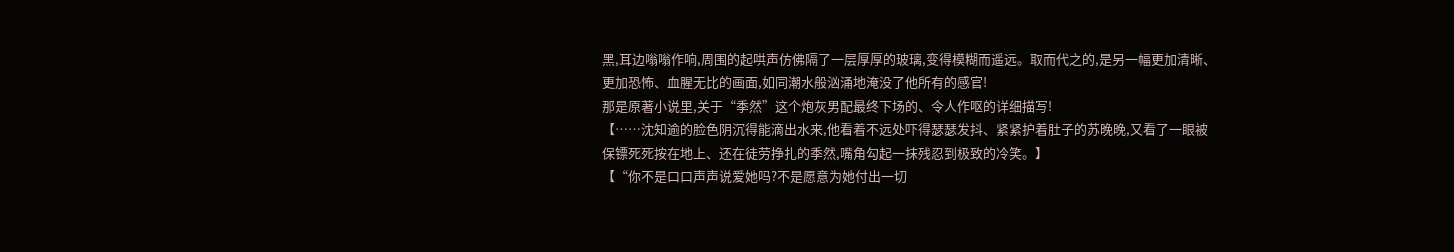黑,耳边嗡嗡作响,周围的起哄声仿佛隔了一层厚厚的玻璃,变得模糊而遥远。取而代之的,是另一幅更加清晰、更加恐怖、血腥无比的画面,如同潮水般汹涌地淹没了他所有的感官!
那是原著小说里,关于“季然”这个炮灰男配最终下场的、令人作呕的详细描写!
【……沈知逾的脸色阴沉得能滴出水来,他看着不远处吓得瑟瑟发抖、紧紧护着肚子的苏晚晚,又看了一眼被保镖死死按在地上、还在徒劳挣扎的季然,嘴角勾起一抹残忍到极致的冷笑。】
【“你不是口口声声说爱她吗?不是愿意为她付出一切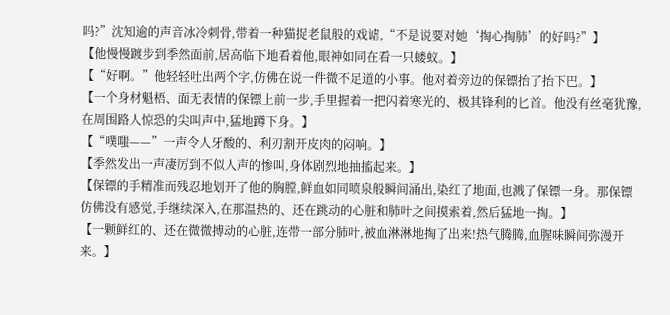吗?”沈知逾的声音冰冷刺骨,带着一种猫捉老鼠般的戏谑,“不是说要对她‘掏心掏肺’的好吗?”】
【他慢慢踱步到季然面前,居高临下地看着他,眼神如同在看一只蝼蚁。】
【“好啊。”他轻轻吐出两个字,仿佛在说一件微不足道的小事。他对着旁边的保镖抬了抬下巴。】
【一个身材魁梧、面无表情的保镖上前一步,手里握着一把闪着寒光的、极其锋利的匕首。他没有丝毫犹豫,在周围路人惊恐的尖叫声中,猛地蹲下身。】
【“噗嗤——”一声令人牙酸的、利刃割开皮肉的闷响。】
【季然发出一声凄厉到不似人声的惨叫,身体剧烈地抽搐起来。】
【保镖的手精准而残忍地划开了他的胸膛,鲜血如同喷泉般瞬间涌出,染红了地面,也溅了保镖一身。那保镖仿佛没有感觉,手继续深入,在那温热的、还在跳动的心脏和肺叶之间摸索着,然后猛地一掏。】
【一颗鲜红的、还在微微搏动的心脏,连带一部分肺叶,被血淋淋地掏了出来!热气腾腾,血腥味瞬间弥漫开来。】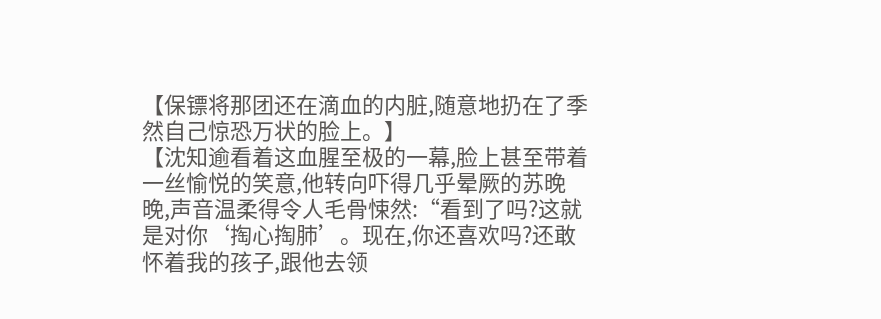【保镖将那团还在滴血的内脏,随意地扔在了季然自己惊恐万状的脸上。】
【沈知逾看着这血腥至极的一幕,脸上甚至带着一丝愉悦的笑意,他转向吓得几乎晕厥的苏晚晚,声音温柔得令人毛骨悚然:“看到了吗?这就是对你‘掏心掏肺’。现在,你还喜欢吗?还敢怀着我的孩子,跟他去领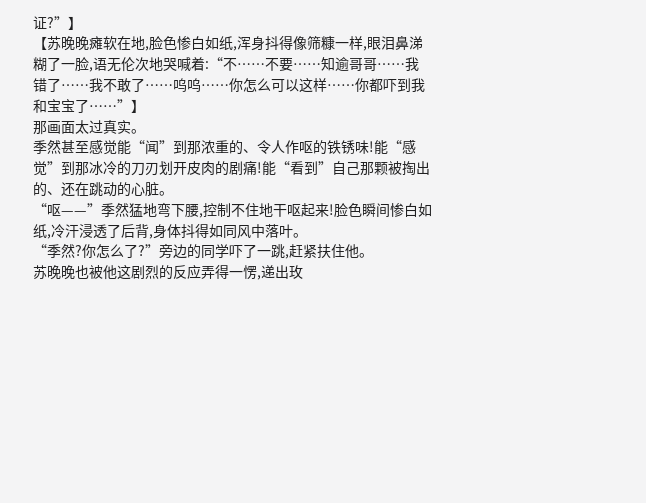证?”】
【苏晚晚瘫软在地,脸色惨白如纸,浑身抖得像筛糠一样,眼泪鼻涕糊了一脸,语无伦次地哭喊着:“不……不要……知逾哥哥……我错了……我不敢了……呜呜……你怎么可以这样……你都吓到我和宝宝了……”】
那画面太过真实。
季然甚至感觉能“闻”到那浓重的、令人作呕的铁锈味!能“感觉”到那冰冷的刀刃划开皮肉的剧痛!能“看到”自己那颗被掏出的、还在跳动的心脏。
“呕——”季然猛地弯下腰,控制不住地干呕起来!脸色瞬间惨白如纸,冷汗浸透了后背,身体抖得如同风中落叶。
“季然?你怎么了?”旁边的同学吓了一跳,赶紧扶住他。
苏晚晚也被他这剧烈的反应弄得一愣,递出玫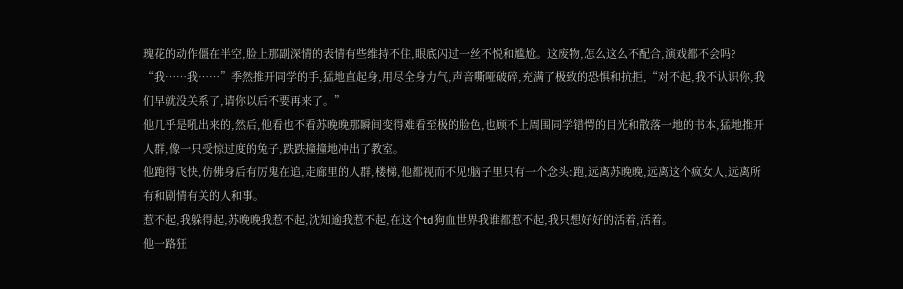瑰花的动作僵在半空,脸上那副深情的表情有些维持不住,眼底闪过一丝不悦和尴尬。这废物,怎么这么不配合,演戏都不会吗?
“我……我……”季然推开同学的手,猛地直起身,用尽全身力气,声音嘶哑破碎,充满了极致的恐惧和抗拒,“对不起,我不认识你,我们早就没关系了,请你以后不要再来了。”
他几乎是吼出来的,然后,他看也不看苏晚晚那瞬间变得难看至极的脸色,也顾不上周围同学错愕的目光和散落一地的书本,猛地推开人群,像一只受惊过度的兔子,跌跌撞撞地冲出了教室。
他跑得飞快,仿佛身后有厉鬼在追,走廊里的人群,楼梯,他都视而不见!脑子里只有一个念头:跑,远离苏晚晚,远离这个疯女人,远离所有和剧情有关的人和事。
惹不起,我躲得起,苏晚晚我惹不起,沈知逾我惹不起,在这个td狗血世界我谁都惹不起,我只想好好的活着,活着。
他一路狂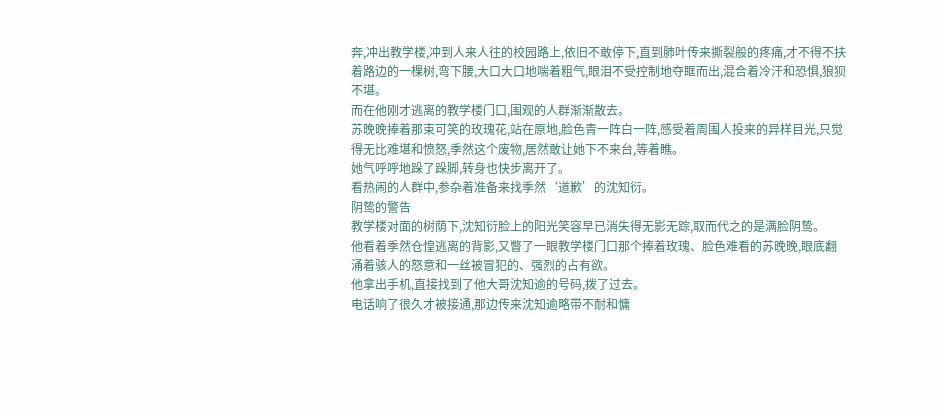奔,冲出教学楼,冲到人来人往的校园路上,依旧不敢停下,直到肺叶传来撕裂般的疼痛,才不得不扶着路边的一棵树,弯下腰,大口大口地喘着粗气,眼泪不受控制地夺眶而出,混合着冷汗和恐惧,狼狈不堪。
而在他刚才逃离的教学楼门口,围观的人群渐渐散去。
苏晚晚捧着那束可笑的玫瑰花,站在原地,脸色青一阵白一阵,感受着周围人投来的异样目光,只觉得无比难堪和愤怒,季然这个废物,居然敢让她下不来台,等着瞧。
她气呼呼地跺了跺脚,转身也快步离开了。
看热闹的人群中,参杂着准备来找季然‘道歉’的沈知衍。
阴鸷的警告
教学楼对面的树荫下,沈知衍脸上的阳光笑容早已消失得无影无踪,取而代之的是满脸阴鸷。
他看着季然仓惶逃离的背影,又瞥了一眼教学楼门口那个捧着玫瑰、脸色难看的苏晚晚,眼底翻涌着骇人的怒意和一丝被冒犯的、强烈的占有欲。
他拿出手机,直接找到了他大哥沈知逾的号码,拨了过去。
电话响了很久才被接通,那边传来沈知逾略带不耐和慵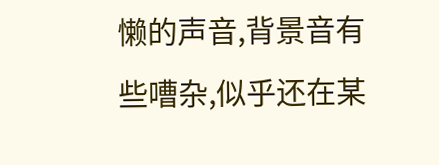懒的声音,背景音有些嘈杂,似乎还在某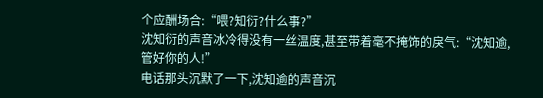个应酬场合:“喂?知衍?什么事?”
沈知衍的声音冰冷得没有一丝温度,甚至带着毫不掩饰的戾气:“沈知逾,管好你的人!”
电话那头沉默了一下,沈知逾的声音沉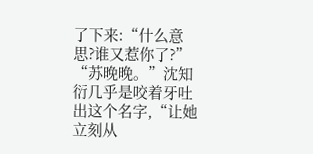了下来:“什么意思?谁又惹你了?”
“苏晚晚。”沈知衍几乎是咬着牙吐出这个名字,“让她立刻从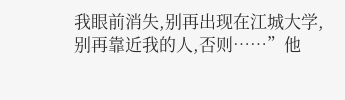我眼前消失,别再出现在江城大学,别再靠近我的人,否则……”他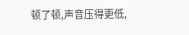顿了顿,声音压得更低,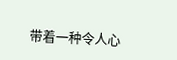带着一种令人心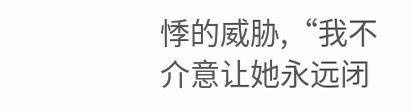悸的威胁,“我不介意让她永远闭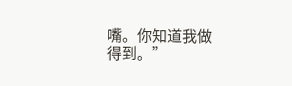嘴。你知道我做得到。”